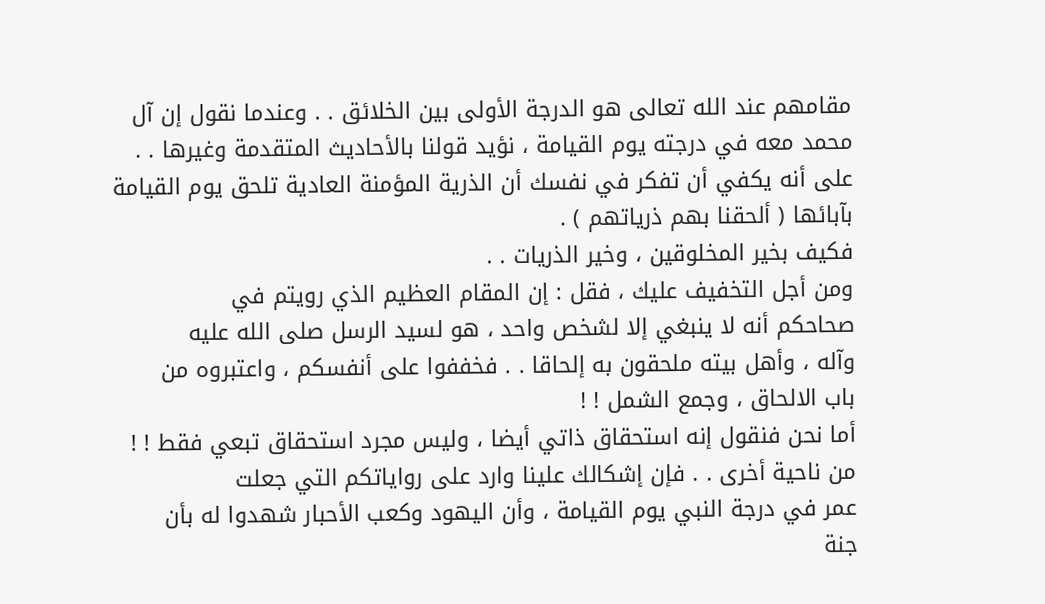مقامهم عند الله تعالى هو الدرجة الأولى بين الخلائق . . وعندما نقول إن آل
محمد معه في درجته يوم القيامة ، نؤيد قولنا بالأحاديث المتقدمة وغيرها . .
على أنه يكفي أن تفكر في نفسك أن الذرية المؤمنة العادية تلحق يوم القيامة
بآبائها ( ألحقنا بهم ذرياتهم ) .
فكيف بخير المخلوقين ، وخير الذريات . .
ومن أجل التخفيف عليك ، فقل : إن المقام العظيم الذي رويتم في
صحاحكم أنه لا ينبغي إلا لشخص واحد ، هو لسيد الرسل صلى الله عليه
وآله ، وأهل بيته ملحقون به إلحاقا . . فخففوا على أنفسكم ، واعتبروه من
باب الالحاق ، وجمع الشمل ! !
أما نحن فنقول إنه استحقاق ذاتي أيضا ، وليس مجرد استحقاق تبعي فقط ! !
من ناحية أخرى . . فإن إشكالك علينا وارد على رواياتكم التي جعلت
عمر في درجة النبي يوم القيامة ، وأن اليهود وكعب الأحبار شهدوا له بأن
جنة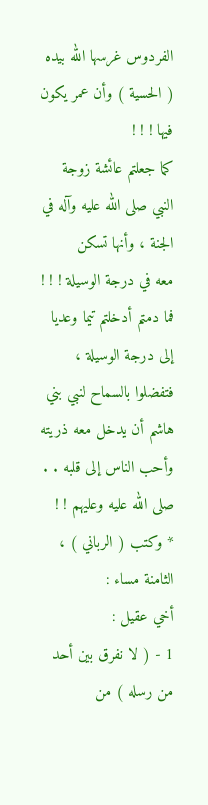الفردوس غرسها الله بيده ( الحسية ) وأن عمر يكون فيها ! ! !
كما جعلتم عائشة زوجة النبي صلى الله عليه وآله في الجنة ، وأنها تسكن
معه في درجة الوسيلة ! ! !
فما دمتم أدخلتم تيما وعديا إلى درجة الوسيلة ، فتفضلوا بالسماح لنبي بني
هاشم أن يدخل معه ذريته وأحب الناس إلى قلبه . . صلى الله عليه وعليهم ! !
* وكتب ( الرباني ) ، الثامنة مساء :
أخي عقيل :
1 - ( لا نفرق بين أحد من رسله ) من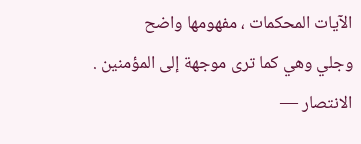الآيات المحكمات ، مفهومها واضح
وجلي وهي كما ترى موجهة إلى المؤمنين .
الانتصار —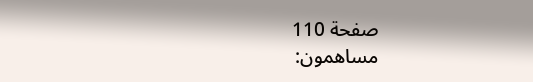صفحة 110
مساهمون: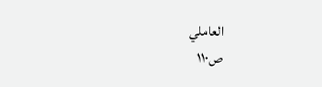العاملي
ص١١٠